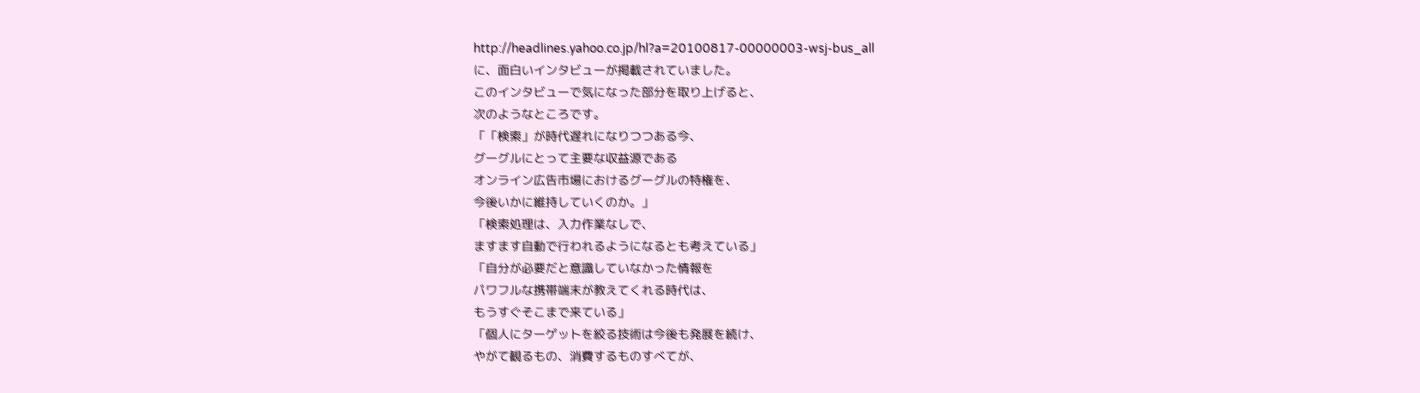http://headlines.yahoo.co.jp/hl?a=20100817-00000003-wsj-bus_all
に、面白いインタビューが掲載されていました。
このインタビューで気になった部分を取り上げると、
次のようなところです。
「「検索」が時代遅れになりつつある今、
グーグルにとって主要な収益源である
オンライン広告市場におけるグーグルの特権を、
今後いかに維持していくのか。」
「検索処理は、入力作業なしで、
ますます自動で行われるようになるとも考えている」
「自分が必要だと意識していなかった情報を
パワフルな携帯端末が教えてくれる時代は、
もうすぐそこまで来ている」
「個人にターゲットを絞る技術は今後も発展を続け、
やがて観るもの、消費するものすべてが、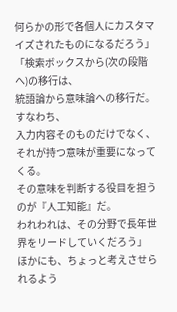何らかの形で各個人にカスタマイズされたものになるだろう」
「検索ボックスから(次の段階へ)の移行は、
統語論から意味論への移行だ。すなわち、
入力内容そのものだけでなく、それが持つ意味が重要になってくる。
その意味を判断する役目を担うのが『人工知能』だ。
われわれは、その分野で長年世界をリードしていくだろう」
ほかにも、ちょっと考えさせられるよう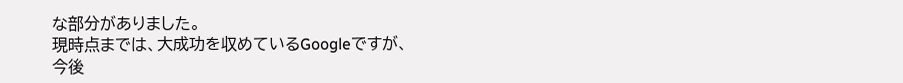な部分がありました。
現時点までは、大成功を収めているGoogleですが、
今後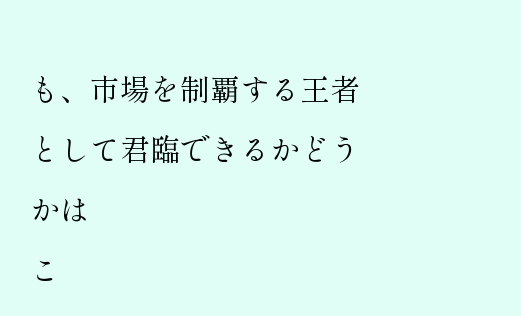も、市場を制覇する王者として君臨できるかどうかは
こ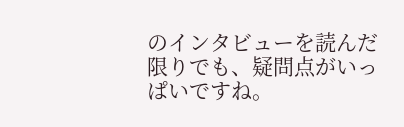のインタビューを読んだ限りでも、疑問点がいっぱいですね。